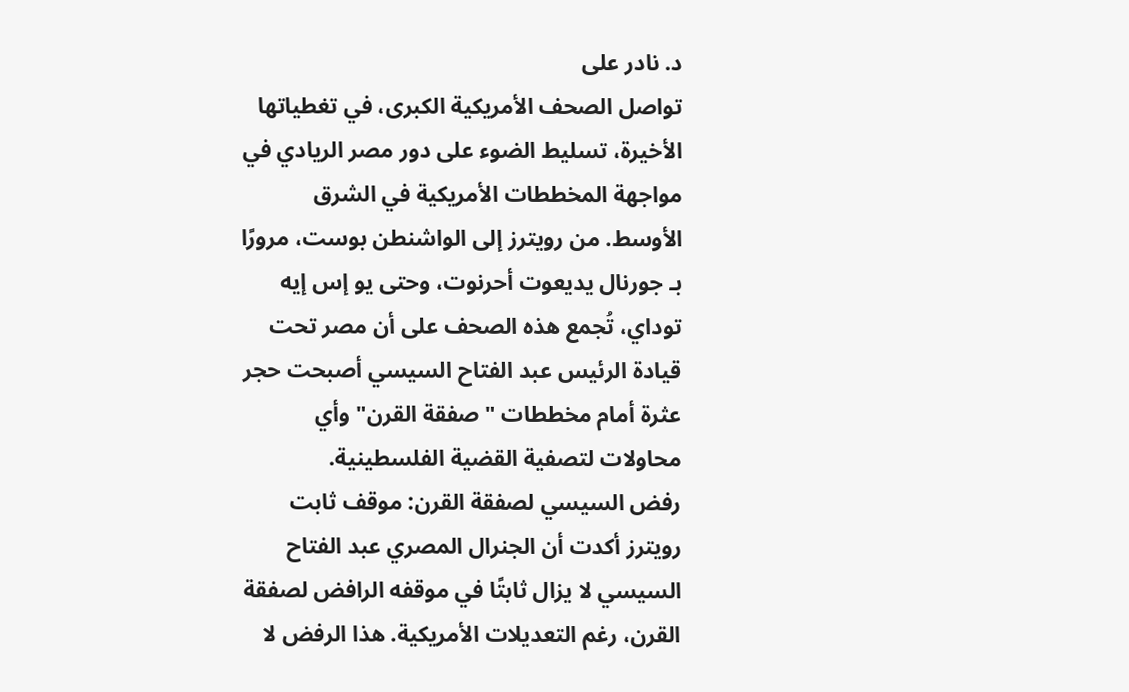د. نادر على
تواصل الصحف الأمريكية الكبرى، في تغطياتها الأخيرة، تسليط الضوء على دور مصر الريادي في مواجهة المخططات الأمريكية في الشرق الأوسط. من رويترز إلى الواشنطن بوست، مرورًا بـ جورنال يديعوت أحرنوت، وحتى يو إس إيه توداي، تُجمع هذه الصحف على أن مصر تحت قيادة الرئيس عبد الفتاح السيسي أصبحت حجر عثرة أمام مخططات "صفقة القرن" وأي محاولات لتصفية القضية الفلسطينية.
رفض السيسي لصفقة القرن: موقف ثابت
رويترز أكدت أن الجنرال المصري عبد الفتاح السيسي لا يزال ثابتًا في موقفه الرافض لصفقة القرن، رغم التعديلات الأمريكية. هذا الرفض لا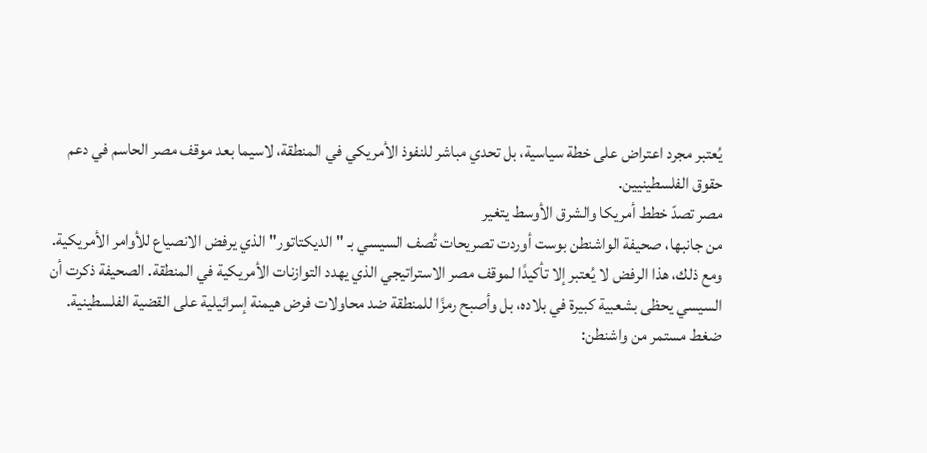يُعتبر مجرد اعتراض على خطة سياسية، بل تحدي مباشر للنفوذ الأمريكي في المنطقة، لاسيما بعد موقف مصر الحاسم في دعم حقوق الفلسطينيين.
مصر تصدّ خطط أمريكا والشرق الأوسط يتغير
من جانبها، صحيفة الواشنطن بوست أوردت تصريحات تُصف السيسي بـ "الديكتاتور" الذي يرفض الانصياع للأوامر الأمريكية. ومع ذلك، هذا الرفض لا يُعتبر إلا تأكيدًا لموقف مصر الاستراتيجي الذي يهدد التوازنات الأمريكية في المنطقة. الصحيفة ذكرت أن السيسي يحظى بشعبية كبيرة في بلاده، بل وأصبح رمزًا للمنطقة ضد محاولات فرض هيمنة إسرائيلية على القضية الفلسطينية.
ضغط مستمر من واشنطن: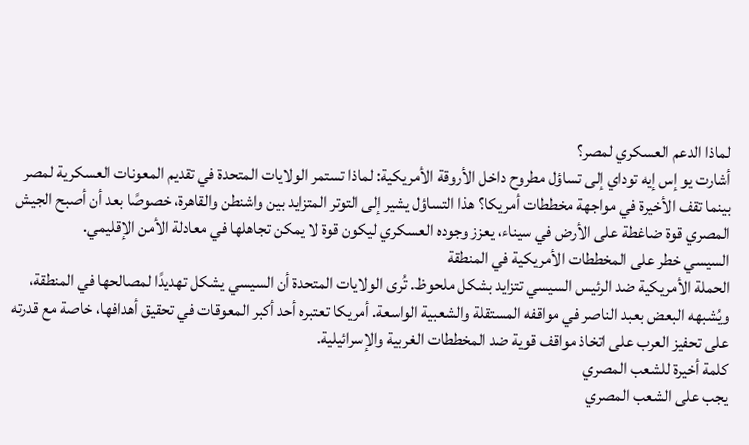لماذا الدعم العسكري لمصر؟
أشارت يو إس إيه توداي إلى تساؤل مطروح داخل الأروقة الأمريكية: لماذا تستمر الولايات المتحدة في تقديم المعونات العسكرية لمصر بينما تقف الأخيرة في مواجهة مخططات أمريكا؟ هذا التساؤل يشير إلى التوتر المتزايد بين واشنطن والقاهرة، خصوصًا بعد أن أصبح الجيش المصري قوة ضاغطة على الأرض في سيناء، يعزز وجوده العسكري ليكون قوة لا يمكن تجاهلها في معادلة الأمن الإقليمي.
السيسي خطر على المخططات الأمريكية في المنطقة
الحملة الأمريكية ضد الرئيس السيسي تتزايد بشكل ملحوظ. تُرى الولايات المتحدة أن السيسي يشكل تهديدًا لمصالحها في المنطقة، ويُشبهه البعض بعبد الناصر في مواقفه المستقلة والشعبية الواسعة. أمريكا تعتبره أحد أكبر المعوقات في تحقيق أهدافها، خاصة مع قدرته على تحفيز العرب على اتخاذ مواقف قوية ضد المخططات الغربية والإسرائيلية.
كلمة أخيرة للشعب المصري
يجب على الشعب المصري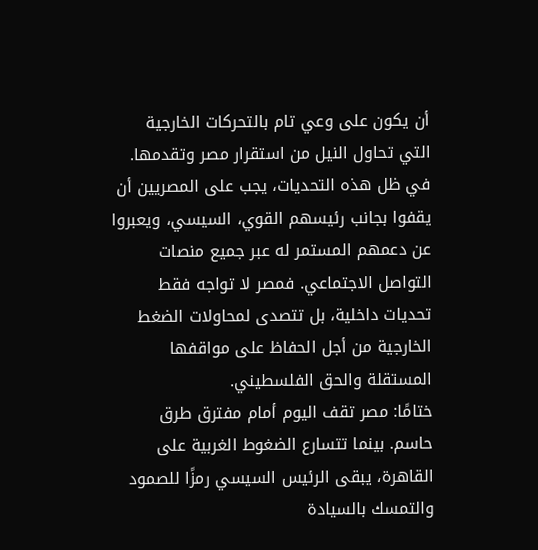أن يكون على وعي تام بالتحركات الخارجية التي تحاول النيل من استقرار مصر وتقدمها. في ظل هذه التحديات، يجب على المصريين أن يقفوا بجانب رئيسهم القوي، السيسي، ويعبروا عن دعمهم المستمر له عبر جميع منصات التواصل الاجتماعي. فمصر لا تواجه فقط تحديات داخلية، بل تتصدى لمحاولات الضغط الخارجية من أجل الحفاظ على مواقفها المستقلة والحق الفلسطيني.
ختامًا: مصر تقف اليوم أمام مفترق طرق حاسم. بينما تتسارع الضغوط الغربية على القاهرة، يبقى الرئيس السيسي رمزًا للصمود والتمسك بالسيادة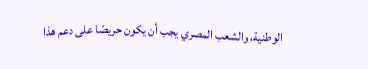الوطنية، والشعب المصري يجب أن يكون حريصًا على دعم هذا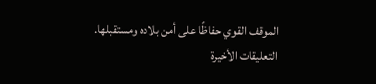الموقف القوي حفاظًا على أمن بلاده ومستقبلها.
التعليقات الأخيرة